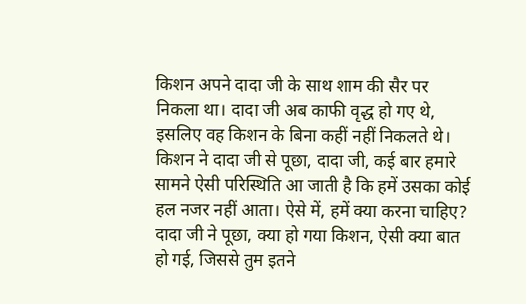किशन अपने दादा जी के साथ शाम की सैर पर निकला था। दादा जी अब काफी वृद्ध हो गए थे, इसलिए वह किशन के बिना कहीं नहीं निकलते थे। किशन ने दादा जी से पूछा, दादा जी, कई बार हमारे सामने ऐसी परिस्थिति आ जाती है कि हमें उसका कोई हल नजर नहीं आता। ऐसे में, हमें क्या करना चाहिए? दादा जी ने पूछा, क्या हो गया किशन, ऐसी क्या बात हो गई, जिससे तुम इतने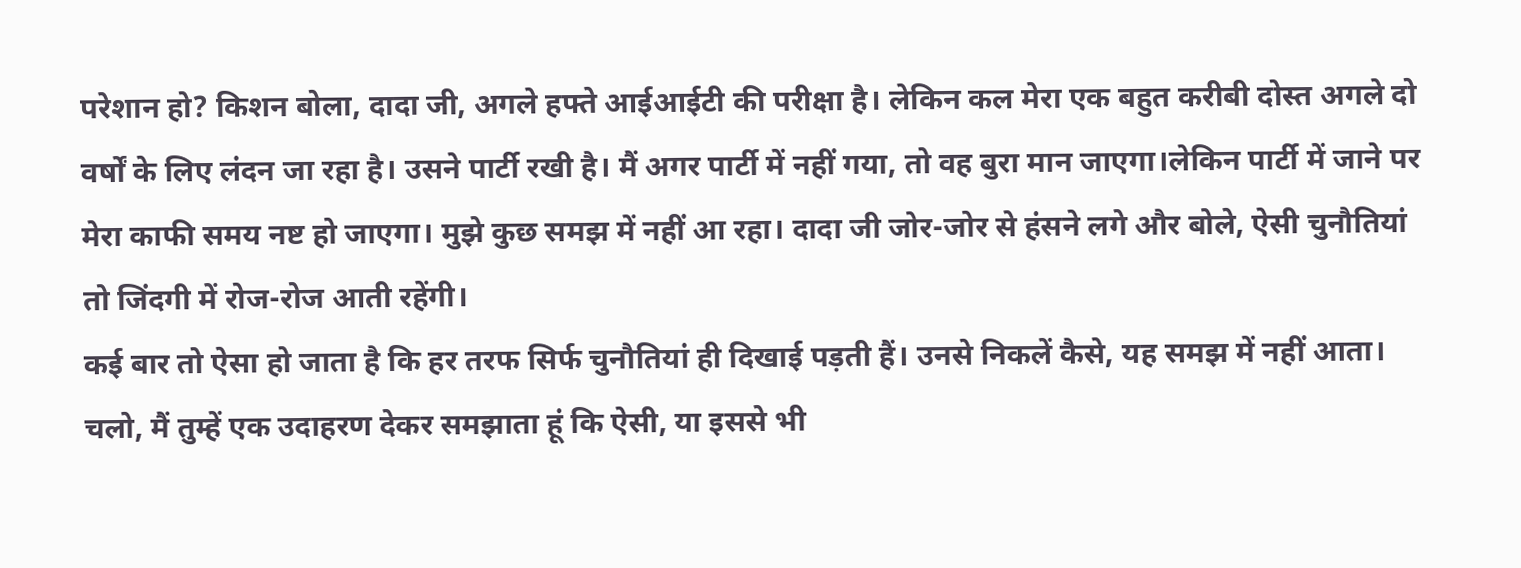परेशान हो? किशन बोला, दादा जी, अगले हफ्ते आईआईटी की परीक्षा है। लेकिन कल मेरा एक बहुत करीबी दोस्त अगले दो वर्षों के लिए लंदन जा रहा है। उसने पार्टी रखी है। मैं अगर पार्टी में नहीं गया, तो वह बुरा मान जाएगा।लेकिन पार्टी में जाने पर मेरा काफी समय नष्ट हो जाएगा। मुझे कुछ समझ में नहीं आ रहा। दादा जी जोर-जोर से हंसने लगे और बोले, ऐसी चुनौतियां तो जिंदगी में रोज-रोज आती रहेंगी।
कई बार तो ऐसा हो जाता है कि हर तरफ सिर्फ चुनौतियां ही दिखाई पड़ती हैं। उनसे निकलें कैसे, यह समझ में नहीं आता। चलो, मैं तुम्हें एक उदाहरण देकर समझाता हूं कि ऐसी, या इससे भी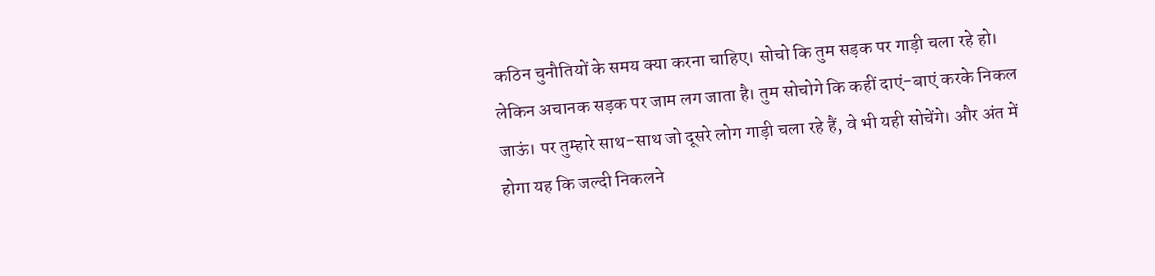कठिन चुनौतियों के समय क्या करना चाहिए। सोचो कि तुम सड़क पर गाड़ी चला रहे हो। लेकिन अचानक सड़क पर जाम लग जाता है। तुम सोचोगे कि कहीं दाएं-बाएं करके निकल जाऊं। पर तुम्हारे साथ-साथ जो दूसरे लोग गाड़ी चला रहे हैं, वे भी यही सोचेंगे। और अंत में होगा यह कि जल्दी निकलने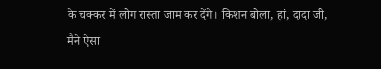के चक्कर में लोग रास्ता जाम कर देंगे। किशन बोला, हां, दादा जी, मैने ऐसा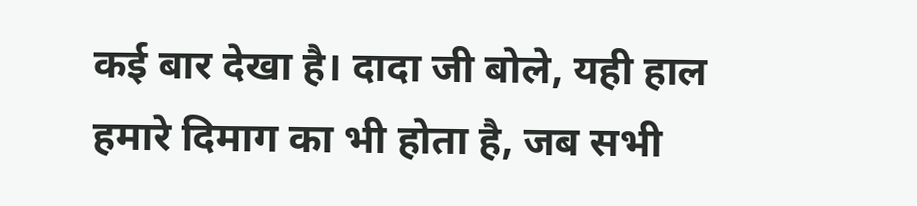कई बार देखा है। दादा जी बोले, यही हाल हमारे दिमाग का भी होता है, जब सभी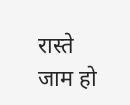रास्ते जाम हो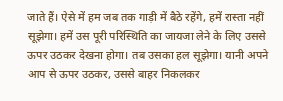जाते हैं। ऐसे में हम जब तक गाड़ी में बैठे रहेंगे, हमें रास्ता नहीं सूझेगा। हमें उस पूरी परिस्थिति का जायजा लेने के लिए उससे ऊपर उठकर देखना होगा। तब उसका हल सूझेगा। यानी अपने आप से ऊपर उठकर, उससे बाहर निकलकर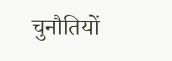चुनौतियों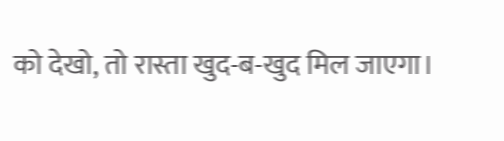को देखो, तो रास्ता खुद-ब-खुद मिल जाएगा।